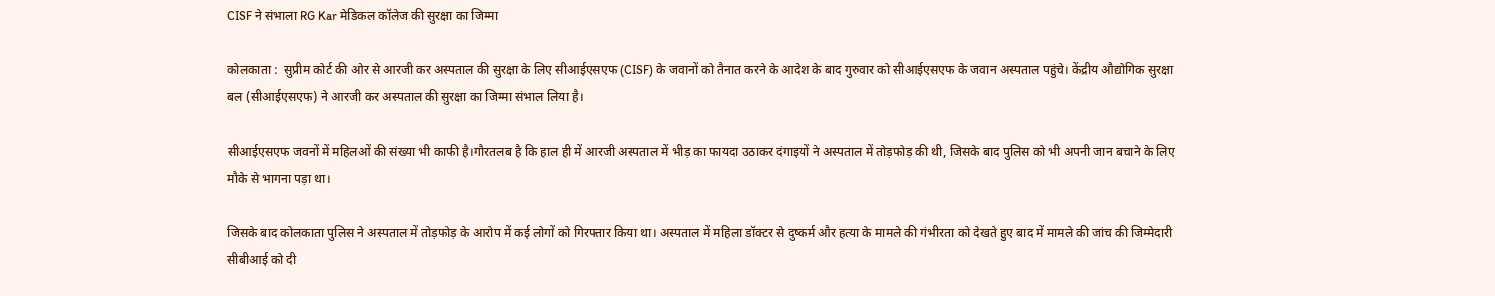CISF ने संभाला RG Kar मेडिकल कॉलेज की सुरक्षा का जिम्मा

कोलकाता :  सुप्रीम कोर्ट की ओर से आरजी कर अस्पताल की सुरक्षा के लिए सीआईएसएफ (CISF) के जवानों को तैनात करने के आदेश के बाद गुरुवार को सीआईएसएफ के जवान अस्पताल पहुंचे। केंद्रीय औद्योगिक सुरक्षा बल (सीआईएसएफ) ने आरजी कर अस्पताल की सुरक्षा का जिम्मा संभाल लिया है।

सीआईएसएफ जवनों में महिलओं की संख्या भी काफी है।गौरतलब है कि हाल ही में आरजी अस्पताल में भीड़ का फायदा उठाकर दंगाइयों ने अस्पताल में तोड़फोड़ की थी, जिसके बाद पुलिस को भी अपनी जान बचाने के लिए मौके से भागना पड़ा था।

जिसके बाद कोलकाता पुलिस ने अस्पताल में तोड़फोड़ के आरोप में कई लोगों को गिरफ्तार किया था। अस्पताल में महिला डॉक्टर से दुष्कर्म और हत्या के मामले की गंभीरता को देखते हुए बाद में मामले की जांच की जिम्मेदारी सीबीआई को दी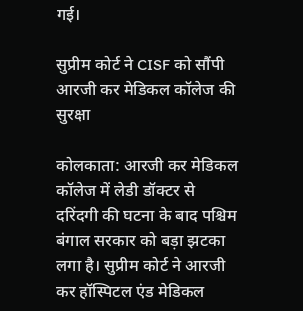गई।

सुप्रीम कोर्ट ने CISF को सौंपी आरजी कर मेडिकल कॉलेज की सुरक्षा

कोलकाता: आरजी कर मेडिकल कॉलेज में लेडी डॉक्टर से दरिंदगी की घटना के बाद पश्चिम बंगाल सरकार को बड़ा झटका लगा है। सुप्रीम कोर्ट ने आरजी कर हॉस्पिटल एंड मेडिकल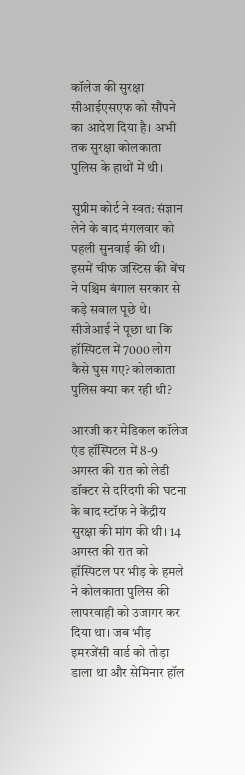कॉलेज की सुरक्षा सीआईएसएफ को सौंपने का आदेश दिया है। अभी तक सुरक्षा कोलकाता पुलिस के हाथों में थी।

सुप्रीम कोर्ट ने स्वत: संज्ञान लेने के बाद मंगलवार को पहली सुनवाई की थी। इसमें चीफ जस्टिस की बेंच ने पश्चिम बंगाल सरकार से कड़े सवाल पूछे थे। सीजेआई ने पूछा था कि हॉस्पिटल में 7000 लोग कैसे घुस गए? कोलकाता पुलिस क्या कर रही थी?

आरजी कर मेडिकल कॉलेज एंड हॉस्पिटल में 8-9 अगस्त की रात को लेडी डॉक्टर से दरिंदगी की घटना के बाद स्टॉफ ने केंद्रीय सुरक्षा की मांग की थी। 14 अगस्त की रात को हॉस्पिटल पर भीड़ के हमले ने कोलकाता पुलिस की लापरवाही को उजागर कर दिया था। जब भीड़ इमरजेंसी वार्ड को तोड़ा डाला था और सेमिनार हॉल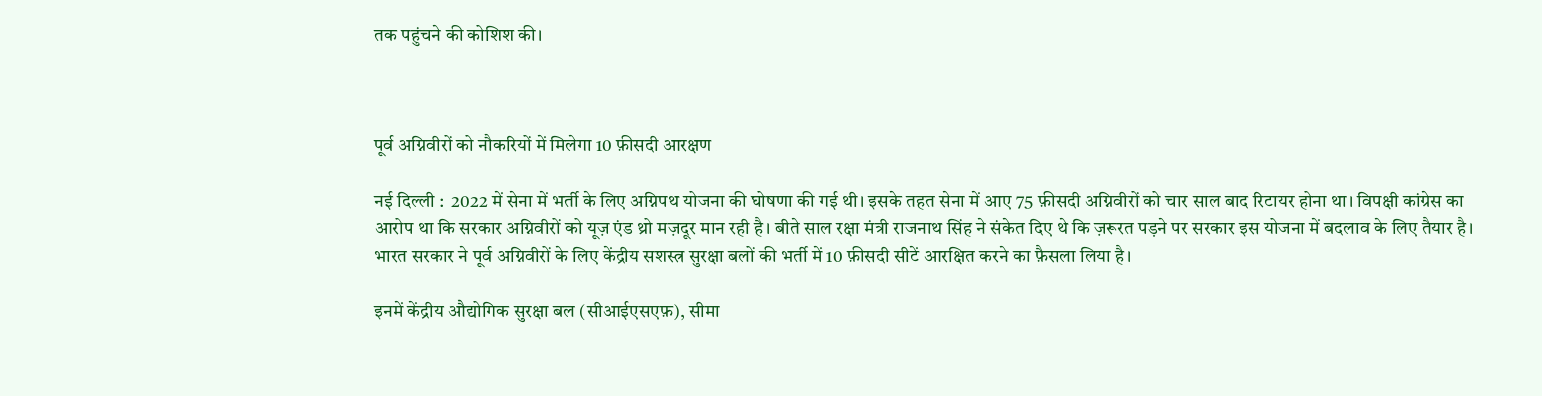तक पहुंचने की कोशिश की।



पूर्व अग्निवीरों को नौकरियों में मिलेगा 10 फ़ीसदी आरक्षण

नई दिल्ली :  2022 में सेना में भर्ती के लिए अग्निपथ योजना की घोषणा की गई थी। इसके तहत सेना में आए 75 फ़ीसदी अग्निवीरों को चार साल बाद रिटायर होना था। विपक्षी कांग्रेस का आरोप था कि सरकार अग्निवीरों को यूज़ एंड थ्रो मज़दूर मान रही है। बीते साल रक्षा मंत्री राजनाथ सिंह ने संकेत दिए थे कि ज़रूरत पड़ने पर सरकार इस योजना में बदलाव के लिए तैयार है। भारत सरकार ने पूर्व अग्निवीरों के लिए केंद्रीय सशस्त्र सुरक्षा बलों की भर्ती में 10 फ़ीसदी सीटें आरक्षित करने का फ़ैसला लिया है।

इनमें केंद्रीय औद्योगिक सुरक्षा बल (सीआईएसएफ़), सीमा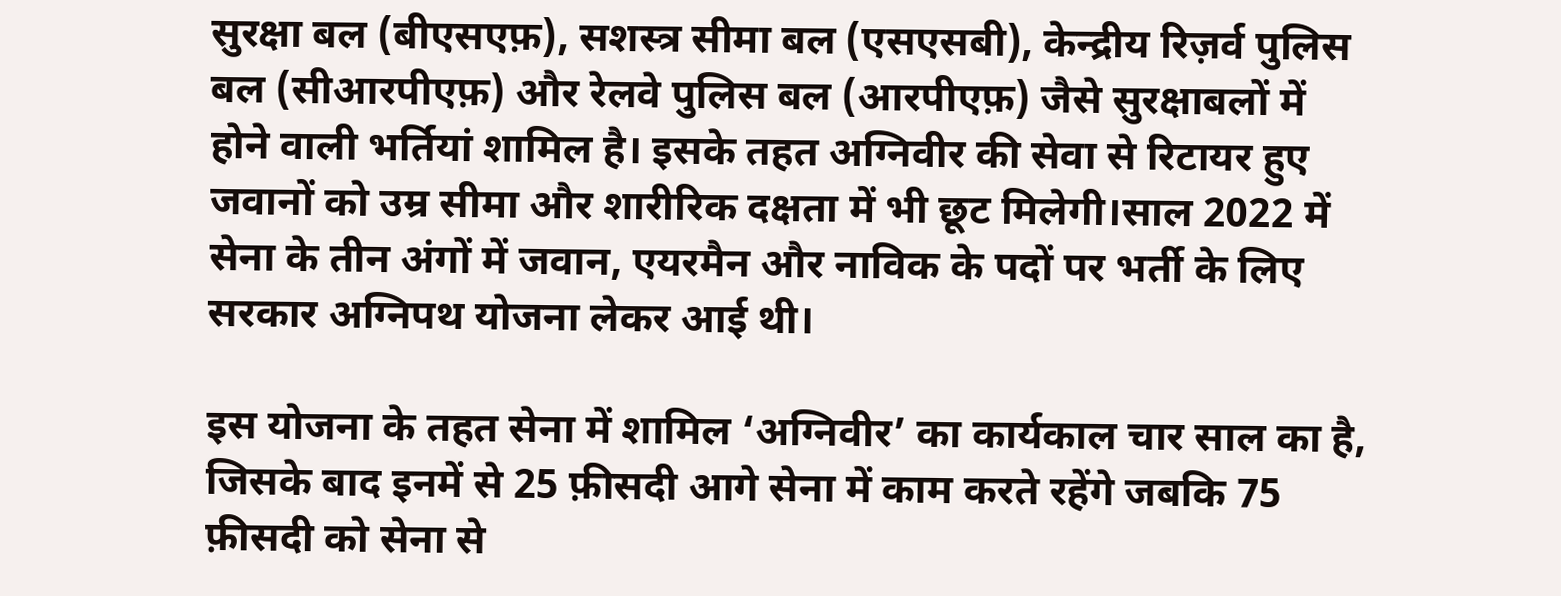सुरक्षा बल (बीएसएफ़), सशस्त्र सीमा बल (एसएसबी), केन्द्रीय रिज़र्व पुलिस बल (सीआरपीएफ़) और रेलवे पुलिस बल (आरपीएफ़) जैसे सुरक्षाबलों में होने वाली भर्तियां शामिल है। इसके तहत अग्निवीर की सेवा से रिटायर हुए जवानों को उम्र सीमा और शारीरिक दक्षता में भी छूट मिलेगी।साल 2022 में सेना के तीन अंगों में जवान, एयरमैन और नाविक के पदों पर भर्ती के लिए सरकार अग्निपथ योजना लेकर आई थी।

इस योजना के तहत सेना में शामिल ‘अग्निवीर’ का कार्यकाल चार साल का है, जिसके बाद इनमें से 25 फ़ीसदी आगे सेना में काम करते रहेंगे जबकि 75 फ़ीसदी को सेना से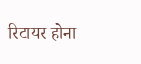रिटायर होना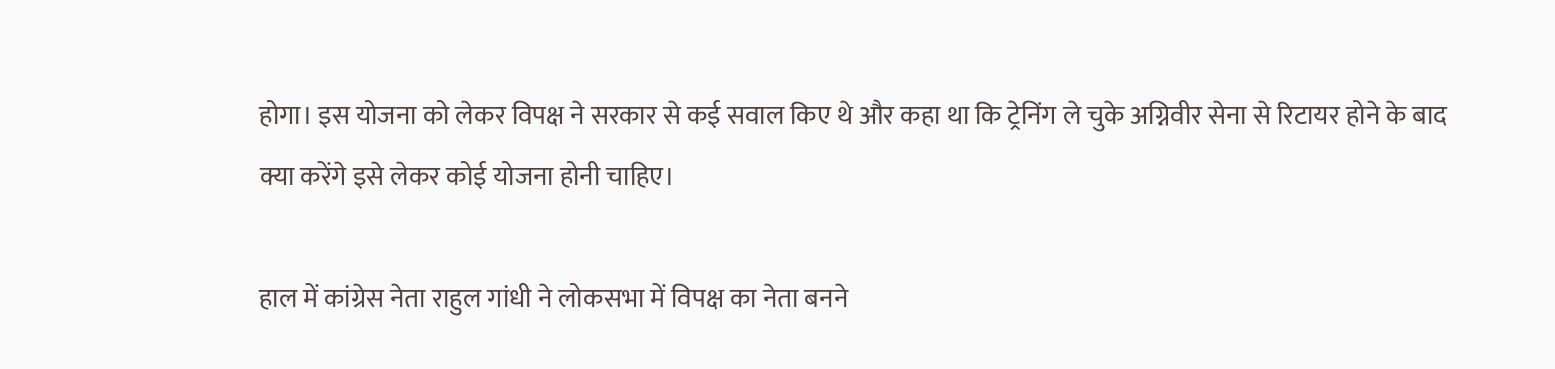होगा। इस योजना को लेकर विपक्ष ने सरकार से कई सवाल किए थे और कहा था कि ट्रेनिंग ले चुके अग्निवीर सेना से रिटायर होने के बाद क्या करेंगे इसे लेकर कोई योजना होनी चाहिए।

हाल में कांग्रेस नेता राहुल गांधी ने लोकसभा में विपक्ष का नेता बनने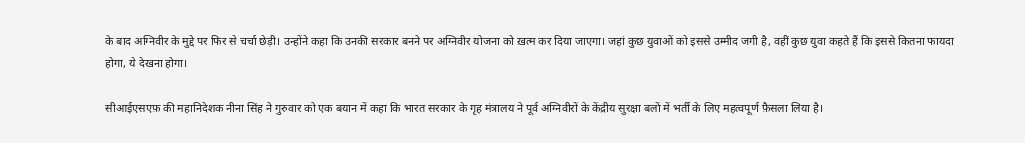के बाद अग्निवीर के मुद्दे पर फिर से चर्चा छेड़ी। उन्होंने कहा कि उनकी सरकार बनने पर अग्निवीर योजना को ख़त्म कर दिया जाएगा। जहां कुछ युवाओं को इससे उम्मीद जगी है, वहीं कुछ युवा कहते हैं कि इससे कितना फायदा होगा, ये देखना होगा।

सीआईएसएफ़ की महानिदेशक नीना सिंह ने गुरुवार को एक बयान में कहा कि भारत सरकार के गृह मंत्रालय ने पूर्व अग्निवीरों के केंद्रीय सुरक्षा बलों में भर्ती के लिए महत्वपूर्ण फ़ैसला लिया है।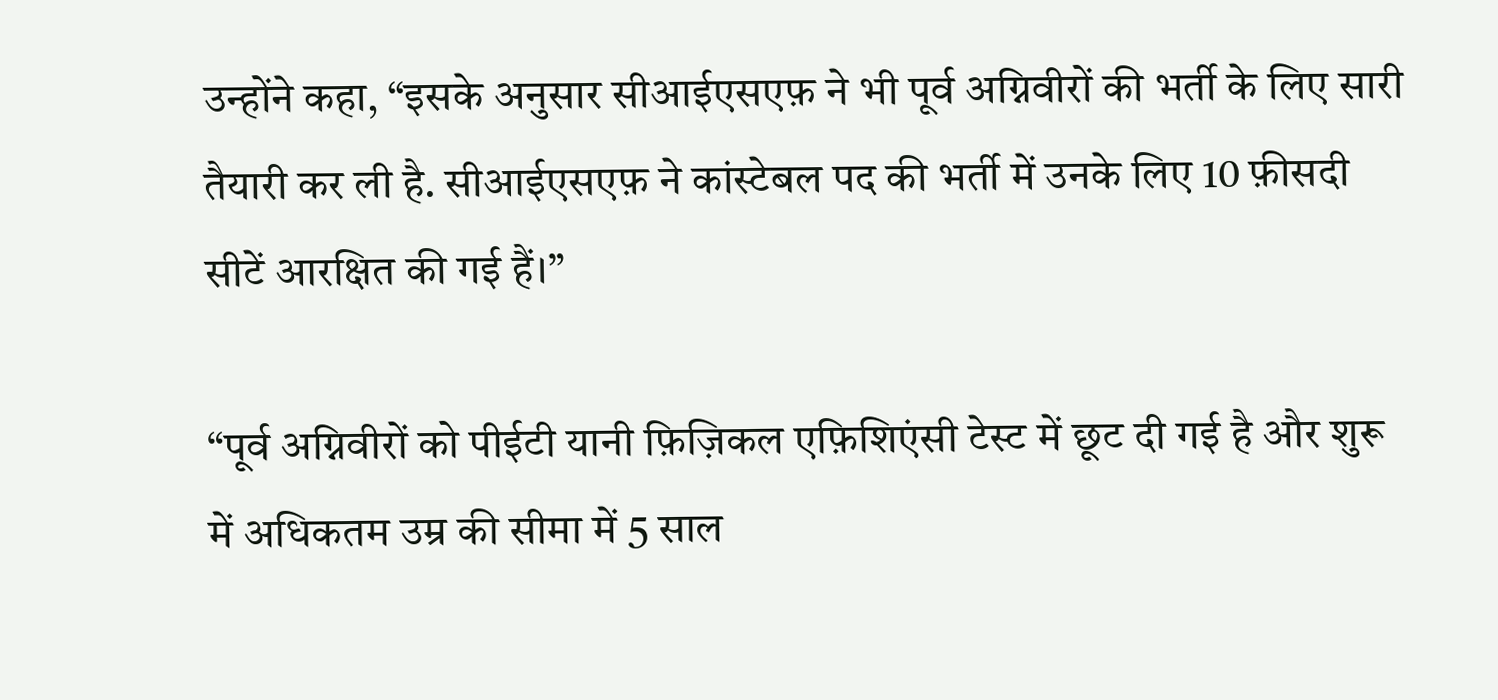उन्होंने कहा, “इसके अनुसार सीआईएसएफ़ ने भी पूर्व अग्निवीरों की भर्ती के लिए सारी तैयारी कर ली है. सीआईएसएफ़ ने कांस्टेबल पद की भर्ती में उनके लिए 10 फ़ीसदी सीटें आरक्षित की गई हैं।”

“पूर्व अग्निवीरों को पीईटी यानी फ़िज़िकल एफ़िशिएंसी टेस्ट में छूट दी गई है और शुरू में अधिकतम उम्र की सीमा में 5 साल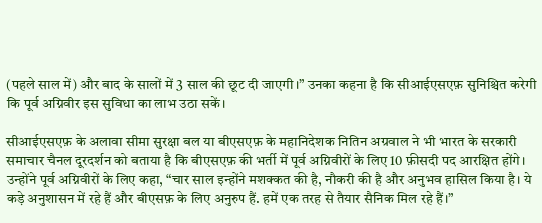(पहले साल में) और बाद के सालों में 3 साल की छूट दी जाएगी।” उनका कहना है कि सीआईएसएफ़ सुनिश्चित करेगी कि पूर्व अग्निवीर इस सुविधा का लाभ उठा सकें।

सीआईएसएफ़ के अलावा सीमा सुरक्षा बल या बीएसएफ़ के महानिदेशक नितिन अग्रवाल ने भी भारत के सरकारी समाचार चैनल दूरदर्शन को बताया है कि बीएसएफ़ की भर्ती में पूर्व अग्निवीरों के लिए 10 फ़ीसदी पद आरक्षित होंगे। उन्होंने पूर्व अग्निवीरों के लिए कहा, “चार साल इन्होंने मशक्कत की है, नौकरी की है और अनुभव हासिल किया है। ये कड़े अनुशासन में रहे हैं और बीएसफ़ के लिए अनुरुप हैं. हमें एक तरह से तैयार सैनिक मिल रहे हैं।”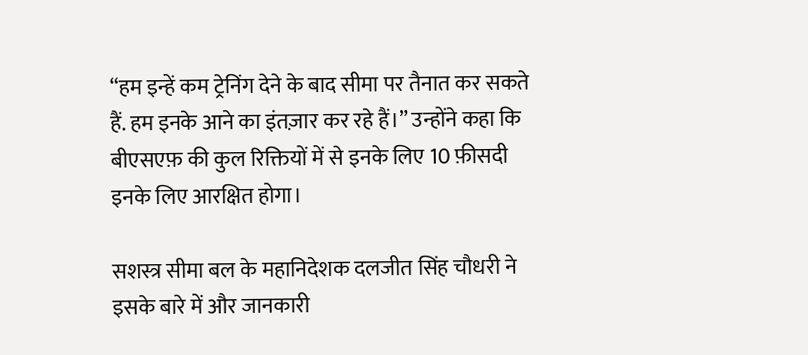“हम इन्हें कम ट्रेनिंग देने के बाद सीमा पर तैनात कर सकते हैं. हम इनके आने का इंतज़ार कर रहे हैं।” उन्होंने कहा कि बीएसएफ़ की कुल रिक्तियों में से इनके लिए 10 फ़ीसदी इनके लिए आरक्षित होगा।

सशस्त्र सीमा बल के महानिदेशक दलजीत सिंह चौधरी ने इसके बारे में और जानकारी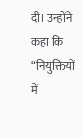दी। उन्होंने कहा कि “नियुक्तियों में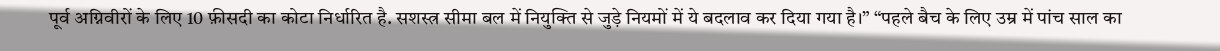पूर्व अग्निवीरों के लिए 10 फ़ीसदी का कोटा निर्धारित है. सशस्त्र सीमा बल में नियुक्ति से जुड़े नियमों में ये बदलाव कर दिया गया है।” “पहले बैच के लिए उम्र में पांच साल का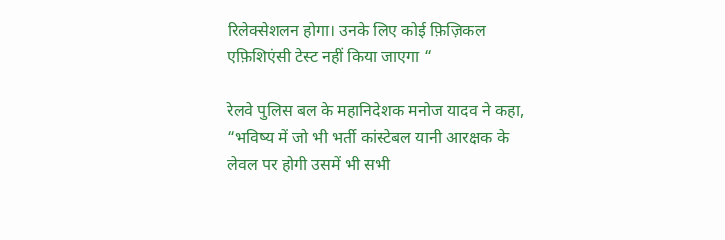रिलेक्सेशलन होगा। उनके लिए कोई फ़िज़िकल एफ़िशिएंसी टेस्ट नहीं किया जाएगा “

रेलवे पुलिस बल के महानिदेशक मनोज यादव ने कहा, “भविष्य में जो भी भर्ती कांस्टेबल यानी आरक्षक के लेवल पर होगी उसमें भी सभी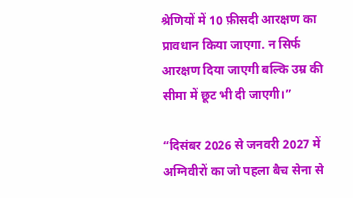श्रेणियों में 10 फ़ीसदी आरक्षण का प्रावधान किया जाएगा. न सिर्फ आरक्षण दिया जाएगी बल्कि उम्र की सीमा में छूट भी दी जाएगी।”

“दिसंबर 2026 से जनवरी 2027 में अग्निवीरों का जो पहला बैच सेना से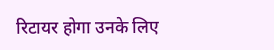रिटायर होगा उनके लिए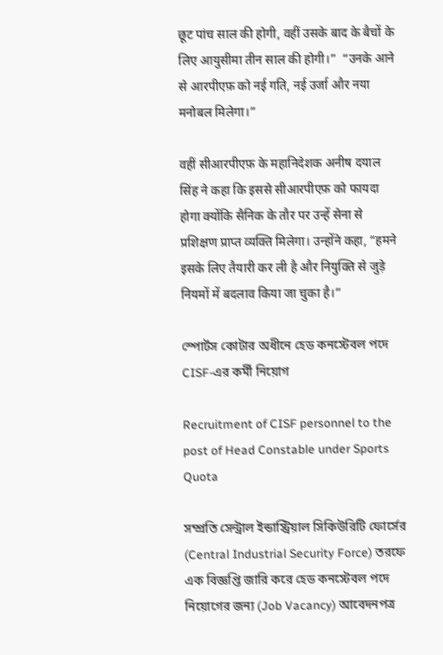छूट पांच साल की होगी, वहीं उसके बाद के बैचों के लिए आयुसीमा तीन साल की होगी।”  “उनके आने से आरपीएफ़ को नई गति, नई उर्जा और नया मनोबल मिलेगा।”

वहीं सीआरपीएफ़ के महानिदेशक अनीष दयाल सिंह ने कहा कि इससे सीआरपीएफ़ को फायदा होगा क्योंकि सैनिक के तौर पर उन्हें सेना से प्रशिक्षण प्राप्त व्यक्ति मिलेगा। उन्होंने कहा, “हमने इसके लिए तैयारी कर ली है और नियुक्ति से जुड़े नियमों में बदलाव किया जा चुका है।”

স্পোর্টস কোটার অধীনে হেড কনস্টেবল পদে CISF-এর কর্মী নিয়োগ

Recruitment of CISF personnel to the post of Head Constable under Sports Quota

সম্প্রতি সেন্ট্রাল ইন্ডাস্ট্রিয়াল সিকিউরিটি ফোর্সের (Central Industrial Security Force) তরফে এক বিজ্ঞপ্তি জারি করে হেড কনস্টেবল পদে নিয়োগের জন্য (Job Vacancy) আবেদনপত্র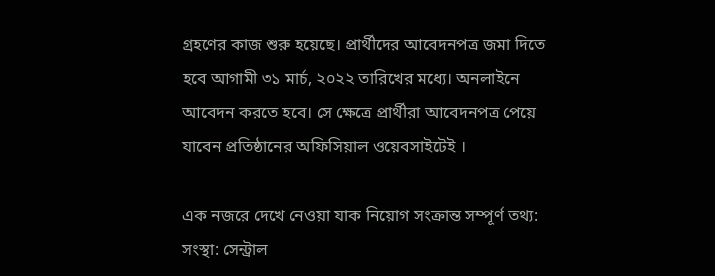গ্রহণের কাজ শুরু হয়েছে। প্রার্থীদের আবেদনপত্র জমা দিতে হবে আগামী ৩১ মার্চ, ২০২২ তারিখের মধ্যে। অনলাইনে আবেদন করতে হবে। সে ক্ষেত্রে প্রার্থীরা আবেদনপত্র পেয়ে যাবেন প্রতিষ্ঠানের অফিসিয়াল ওয়েবসাইটেই ।

এক নজরে দেখে নেওয়া যাক নিয়োগ সংক্রান্ত সম্পূর্ণ তথ্য:
সংস্থা: সেন্ট্রাল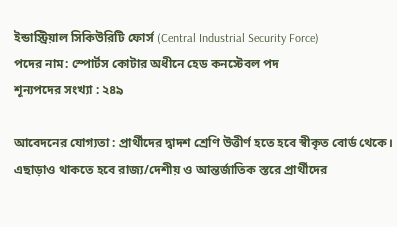ইন্ডাস্ট্রিয়াল সিকিউরিটি ফোর্স (Central Industrial Security Force)
পদের নাম: স্পোর্টস কোটার অধীনে হেড কনস্টেবল পদ
শূন্যপদের সংখ্যা : ২৪৯

আবেদনের যোগ্যতা : প্রার্থীদের দ্বাদশ শ্রেণি উত্তীর্ণ হতে হবে স্বীকৃত বোর্ড থেকে। এছাড়াও থাকতে হবে রাজ্য/দেশীয় ও আন্তর্জাতিক স্তরে প্রার্থীদের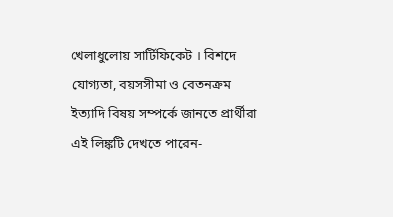খেলাধুলোয় সার্টিফিকেট । বিশদে যোগ্যতা, বয়সসীমা ও বেতনক্রম ইত্যাদি বিষয় সম্পর্কে জানতে প্রার্থীরা এই লিঙ্কটি দেখতে পারেন-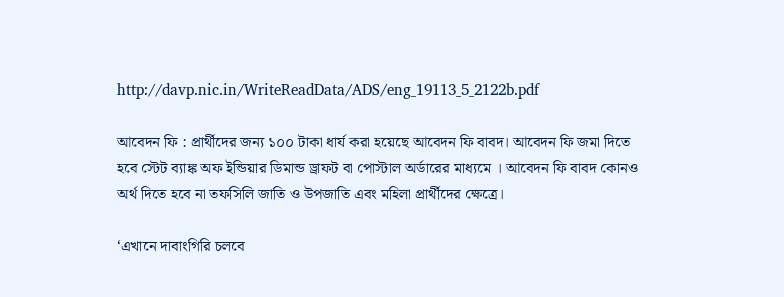http://davp.nic.in/WriteReadData/ADS/eng_19113_5_2122b.pdf

আবেদন ফি : প্রার্থীদের জন্য ১০০ টাকা ধার্য করা হয়েছে আবেদন ফি বাবদ। আবেদন ফি জমা দিতে হবে স্টেট ব্যাঙ্ক অফ ইন্ডিয়ার ডিমান্ড ড্রাফট বা পোস্টাল অর্ডারের মাধ্যমে । আবেদন ফি বাবদ কোনও অর্থ দিতে হবে না তফসিলি জাতি ও উপজাতি এবং মহিলা প্রার্থীদের ক্ষেত্রে।

‘এখানে দাবাংগিরি চলবে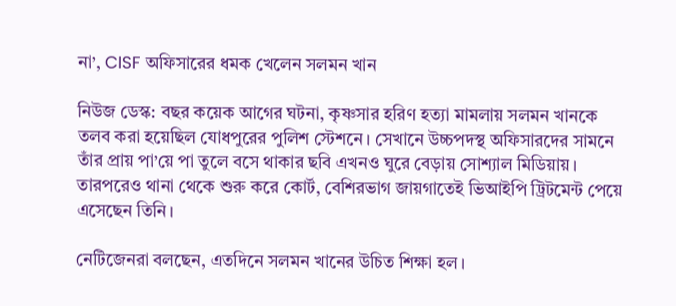না’, CISF অফিসারের ধমক খেলেন সলমন খান

নিউজ ডেস্ক: বছর কয়েক আগের ঘটনা, কৃষ্ণসার হরিণ হত্যা মামলায় সলমন খানকে তলব করা হয়েছিল যোধপুরের পুলিশ স্টেশনে। সেখানে উচ্চপদস্থ অফিসারদের সামনে তাঁর প্রায় পা’য়ে পা তুলে বসে থাকার ছবি এখনও ঘুরে বেড়ায় সোশ্যাল মিডিয়ায়। তারপরেও থানা থেকে শুরু করে কোর্ট, বেশিরভাগ জায়গাতেই ভিআইপি ট্রিটমেন্ট পেয়ে এসেছেন তিনি।

নেটিজেনরা বলছেন, এতদিনে সলমন খানের উচিত শিক্ষা হল।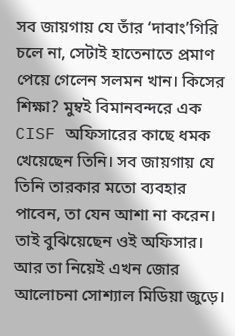সব জায়গায় যে তাঁর ‘দাবাং’গিরি চলে না, সেটাই হাতেনাতে প্রমাণ পেয়ে গেলেন সলমন খান। কিসের শিক্ষা? মুম্বই বিমানবন্দরে এক CISF অফিসারের কাছে ধমক খেয়েছেন তিনি। সব জায়গায় যে তিনি তারকার মতো ব্যবহার পাবেন, তা যেন আশা না করেন। তাই বুঝিয়েছেন ওই অফিসার। আর তা নিয়েই এখন জোর আলোচনা সোশ্যাল মিডিয়া জুড়ে।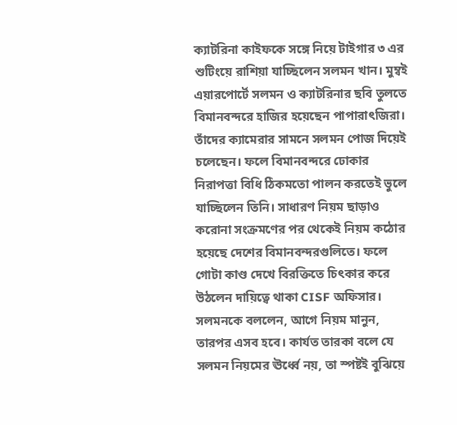ক্যাটরিনা কাইফকে সঙ্গে নিয়ে টাইগার ৩ এর শুটিংয়ে রাশিয়া যাচ্ছিলেন সলমন খান। মুম্বই এয়ারপোর্টে সলমন ও ক্যাটরিনার ছবি তুলতে বিমানবন্দরে হাজির হয়েছেন পাপারাৎজিরা। তাঁদের ক্যামেরার সামনে সলমন পোজ দিয়েই চলেছেন। ফলে বিমানবন্দরে ঢোকার নিরাপত্তা বিধি ঠিকমতো পালন করতেই ভুলে যাচ্ছিলেন তিনি। সাধারণ নিয়ম ছাড়াও করোনা সংক্রমণের পর থেকেই নিয়ম কঠোর হয়েছে দেশের বিমানবন্দরগুলিতে। ফলে গোটা কাণ্ড দেখে বিরক্তিতে চিৎকার করে উঠলেন দায়িত্বে থাকা CISF অফিসার। সলমনকে বললেন, আগে নিয়ম মানুন, তারপর এসব হবে। কার্যত তারকা বলে যে সলমন নিয়মের ঊর্ধ্বে নয়, তা স্পষ্টই বুঝিয়ে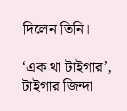দিলেন তিনি।

‘এক থা টাইগার’, টাইগার জিন্দা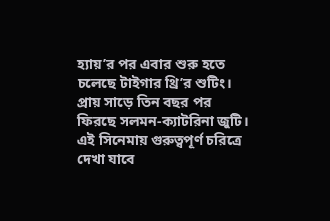হ্যায়’র পর এবার শুরু হতে চলেছে টাইগার থ্রি’র শুটিং। প্রায় সাড়ে তিন বছর পর ফিরছে সলমন-ক্যাটরিনা জুটি। এই সিনেমায় গুরুত্বপূর্ণ চরিত্রে দেখা যাবে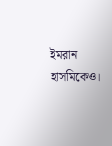ইমরান হাসমিকেও।